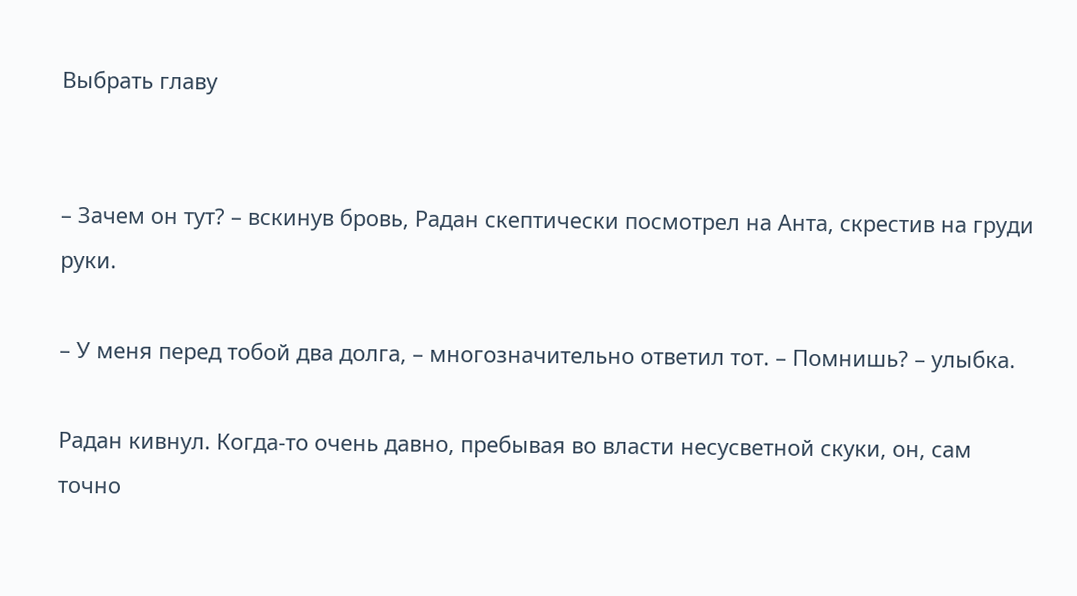Выбрать главу


– Зачем он тут? – вскинув бровь, Радан скептически посмотрел на Анта, скрестив на груди руки.

– У меня перед тобой два долга, – многозначительно ответил тот. – Помнишь? – улыбка.

Радан кивнул. Когда-то очень давно, пребывая во власти несусветной скуки, он, сам точно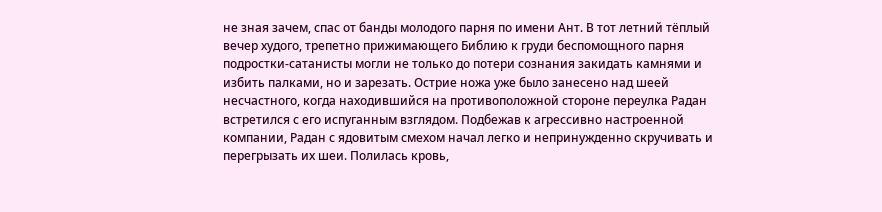не зная зачем, спас от банды молодого парня по имени Ант. В тот летний тёплый вечер худого, трепетно прижимающего Библию к груди беспомощного парня подростки-сатанисты могли не только до потери сознания закидать камнями и избить палками, но и зарезать. Острие ножа уже было занесено над шеей несчастного, когда находившийся на противоположной стороне переулка Радан встретился с его испуганным взглядом. Подбежав к агрессивно настроенной компании, Радан с ядовитым смехом начал легко и непринужденно скручивать и перегрызать их шеи. Полилась кровь,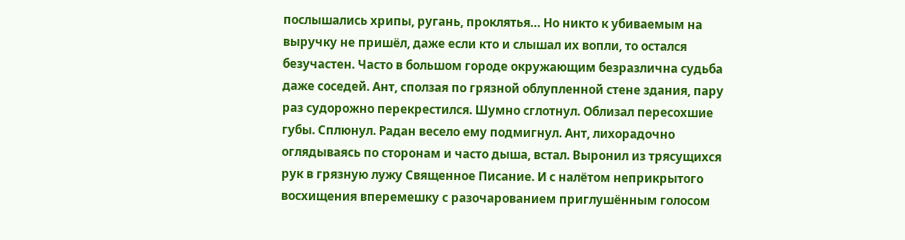послышались хрипы, ругань, проклятья… Но никто к убиваемым на выручку не пришёл, даже если кто и слышал их вопли, то остался безучастен. Часто в большом городе окружающим безразлична судьба даже соседей. Ант, сползая по грязной облупленной стене здания, пару раз судорожно перекрестился. Шумно сглотнул. Облизал пересохшие губы. Сплюнул. Радан весело ему подмигнул. Ант, лихорадочно оглядываясь по сторонам и часто дыша, встал. Выронил из трясущихся рук в грязную лужу Священное Писание. И с налётом неприкрытого восхищения вперемешку с разочарованием приглушённым голосом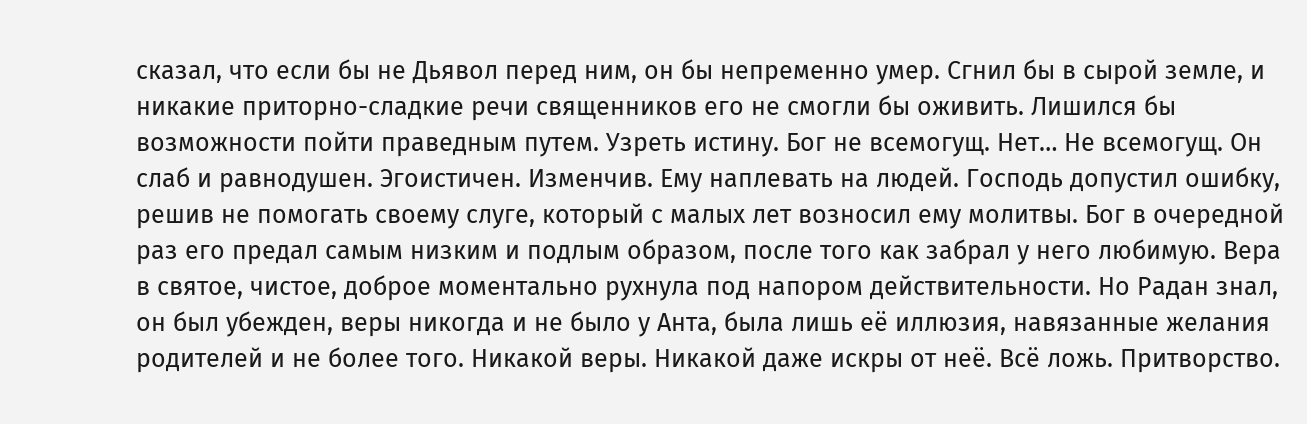сказал, что если бы не Дьявол перед ним, он бы непременно умер. Сгнил бы в сырой земле, и никакие приторно-сладкие речи священников его не смогли бы оживить. Лишился бы возможности пойти праведным путем. Узреть истину. Бог не всемогущ. Нет… Не всемогущ. Он слаб и равнодушен. Эгоистичен. Изменчив. Ему наплевать на людей. Господь допустил ошибку, решив не помогать своему слуге, который с малых лет возносил ему молитвы. Бог в очередной раз его предал самым низким и подлым образом, после того как забрал у него любимую. Вера в святое, чистое, доброе моментально рухнула под напором действительности. Но Радан знал, он был убежден, веры никогда и не было у Анта, была лишь её иллюзия, навязанные желания родителей и не более того. Никакой веры. Никакой даже искры от неё. Всё ложь. Притворство.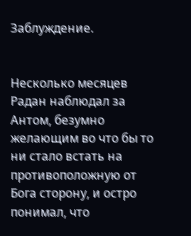Заблуждение.


Несколько месяцев Радан наблюдал за Антом, безумно желающим во что бы то ни стало встать на противоположную от Бога сторону, и остро понимал, что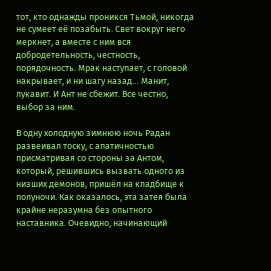тот, кто однажды проникся Тьмой, никогда не сумеет её позабыть. Свет вокруг него меркнет, а вместе с ним вся добродетельность, честность, порядочность. Мрак наступает, с головой накрывает, и ни шагу назад… Манит, лукавит. И Ант не сбежит. Все честно, выбор за ним.

В одну холодную зимнюю ночь Радан развеивал тоску, с апатичностью присматривая со стороны за Антом, который, решившись вызвать одного из низших демонов, пришёл на кладбище к полуночи. Как оказалось, эта затея была крайне неразумна без опытного наставника. Очевидно, начинающий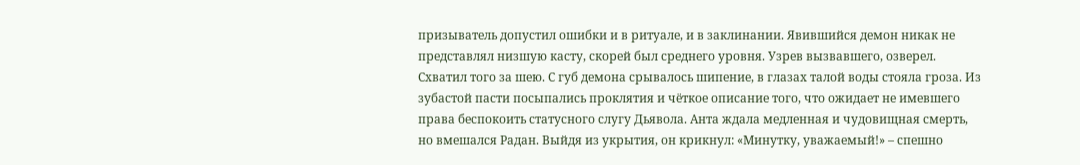призыватель допустил ошибки и в ритуале, и в заклинании. Явившийся демон никак не представлял низшую касту, скорей был среднего уровня. Узрев вызвавшего, озверел. Схватил того за шею. С губ демона срывалось шипение, в глазах талой воды стояла гроза. Из зубастой пасти посыпались проклятия и чёткое описание того, что ожидает не имевшего права беспокоить статусного слугу Дьявола. Анта ждала медленная и чудовищная смерть, но вмешался Радан. Выйдя из укрытия, он крикнул: «Минутку, уважаемый!» – спешно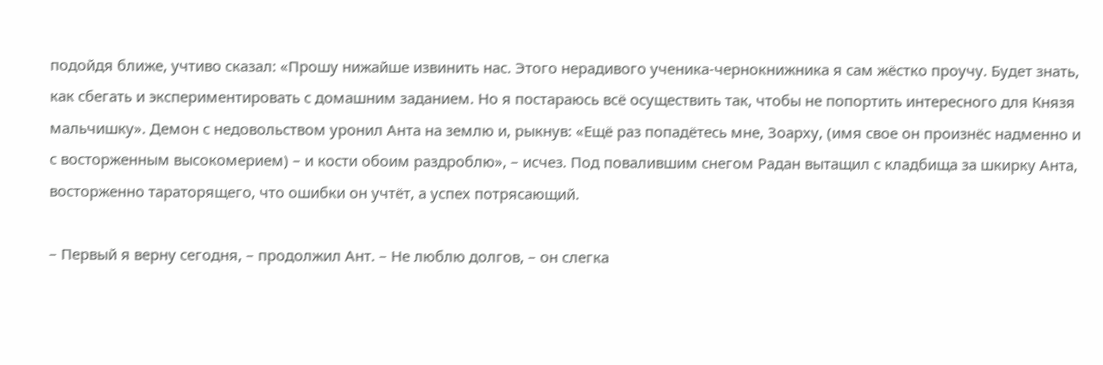подойдя ближе, учтиво сказал: «Прошу нижайше извинить нас. Этого нерадивого ученика-чернокнижника я сам жёстко проучу. Будет знать, как сбегать и экспериментировать с домашним заданием. Но я постараюсь всё осуществить так, чтобы не попортить интересного для Князя мальчишку». Демон с недовольством уронил Анта на землю и, рыкнув: «Ещё раз попадётесь мне, Зоарху, (имя свое он произнёс надменно и с восторженным высокомерием) – и кости обоим раздроблю», – исчез. Под повалившим снегом Радан вытащил с кладбища за шкирку Анта, восторженно тараторящего, что ошибки он учтёт, а успех потрясающий.

– Первый я верну сегодня, – продолжил Ант. – Не люблю долгов, – он слегка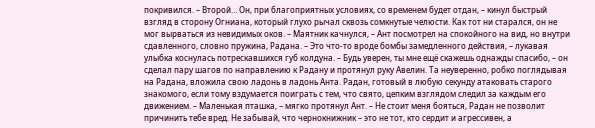покривился. – Второй… Он, при благоприятных условиях, со временем будет отдан, – кинул быстрый взгляд в сторону Огниана, который глухо рычал сквозь сомкнутые челюсти. Как тот ни старался, он не мог вырваться из невидимых оков. – Маятник качнулся, – Ант посмотрел на спокойного на вид, но внутри сдавленного, словно пружина, Радана. – Это что-то вроде бомбы замедленного действия, – лукавая улыбка коснулась потрескавшихся губ колдуна. – Будь уверен, ты мне ещё скажешь однажды спасибо, – он сделал пару шагов по направлению к Радану и протянул руку Авелин. Та неуверенно, робко поглядывая на Радана, вложила свою ладонь в ладонь Анта. Радан, готовый в любую секунду атаковать старого знакомого, если тому вздумается поиграть с тем, что свято, цепким взглядом следил за каждым его движением. – Маленькая пташка, – мягко протянул Ант. – Не стоит меня бояться, Радан не позволит причинить тебе вред. Не забывай, что чернокнижник – это не тот, кто сердит и агрессивен, а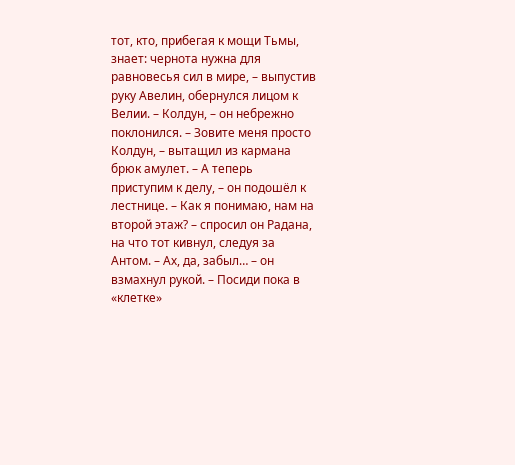тот, кто, прибегая к мощи Тьмы, знает: чернота нужна для равновесья сил в мире, – выпустив руку Авелин, обернулся лицом к Велии. – Колдун, – он небрежно поклонился. – Зовите меня просто Колдун, – вытащил из кармана брюк амулет. – А теперь приступим к делу, – он подошёл к лестнице. – Как я понимаю, нам на второй этаж? – спросил он Радана, на что тот кивнул, следуя за Антом. – Ах, да, забыл… – он взмахнул рукой. – Посиди пока в «клетке»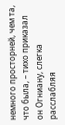немного просторней, чем та, что была, – тихо приказал он Огниану, слегка расслабляя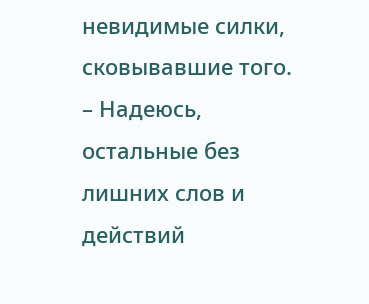невидимые силки, сковывавшие того. – Надеюсь, остальные без лишних слов и действий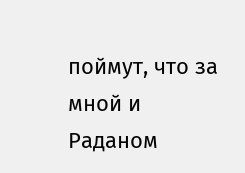поймут, что за мной и Раданом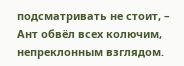подсматривать не стоит, – Ант обвёл всех колючим, непреклонным взглядом.